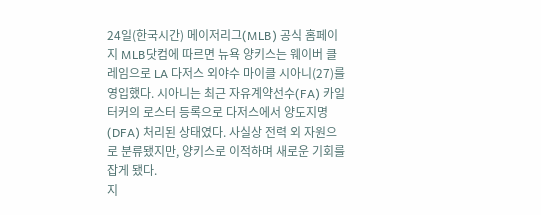24일(한국시간) 메이저리그(MLB) 공식 홈페이지 MLB닷컴에 따르면 뉴욕 양키스는 웨이버 클레임으로 LA 다저스 외야수 마이클 시아니(27)를 영입했다. 시아니는 최근 자유계약선수(FA) 카일 터커의 로스터 등록으로 다저스에서 양도지명(DFA) 처리된 상태였다. 사실상 전력 외 자원으로 분류됐지만, 양키스로 이적하며 새로운 기회를 잡게 됐다.
지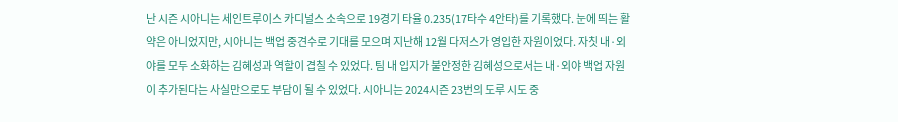난 시즌 시아니는 세인트루이스 카디널스 소속으로 19경기 타율 0.235(17타수 4안타)를 기록했다. 눈에 띄는 활약은 아니었지만, 시아니는 백업 중견수로 기대를 모으며 지난해 12월 다저스가 영입한 자원이었다. 자칫 내·외야를 모두 소화하는 김혜성과 역할이 겹칠 수 있었다. 팀 내 입지가 불안정한 김혜성으로서는 내·외야 백업 자원이 추가된다는 사실만으로도 부담이 될 수 있었다. 시아니는 2024시즌 23번의 도루 시도 중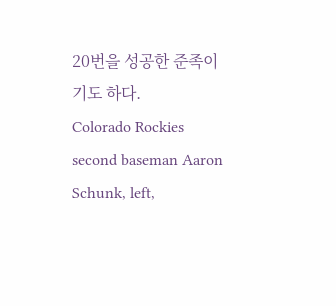20번을 성공한 준족이기도 하다.
Colorado Rockies second baseman Aaron Schunk, left,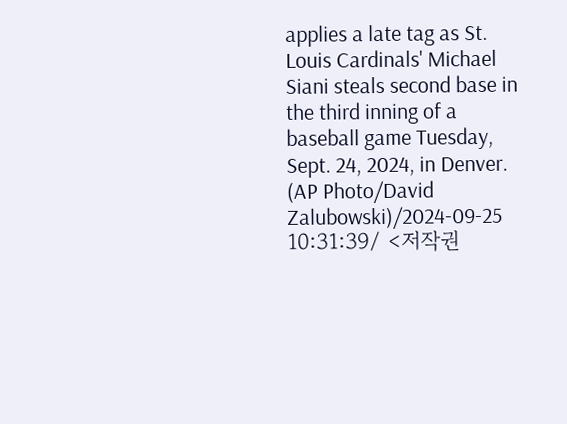applies a late tag as St. Louis Cardinals' Michael Siani steals second base in the third inning of a baseball game Tuesday, Sept. 24, 2024, in Denver. (AP Photo/David Zalubowski)/2024-09-25 10:31:39/ <저작권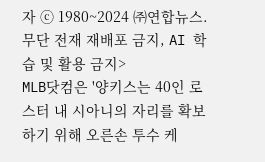자 ⓒ 1980~2024 ㈜연합뉴스. 무단 전재 재배포 금지, AI 학습 및 활용 금지>
MLB닷컴은 '양키스는 40인 로스터 내 시아니의 자리를 확보하기 위해 오른손 투수 케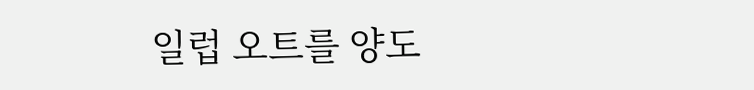일럽 오트를 양도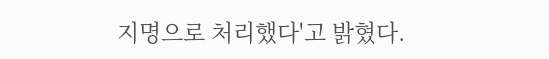지명으로 처리했다'고 밝혔다.